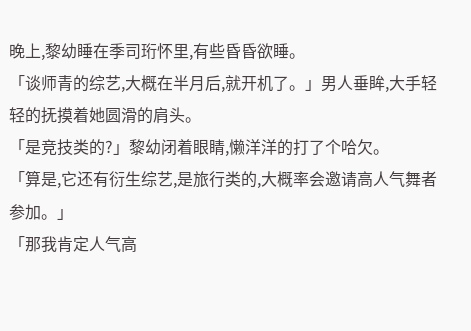晚上,黎幼睡在季司珩怀里,有些昏昏欲睡。
「谈师青的综艺,大概在半月后,就开机了。」男人垂眸,大手轻轻的抚摸着她圆滑的肩头。
「是竞技类的?」黎幼闭着眼睛,懒洋洋的打了个哈欠。
「算是,它还有衍生综艺,是旅行类的,大概率会邀请高人气舞者参加。」
「那我肯定人气高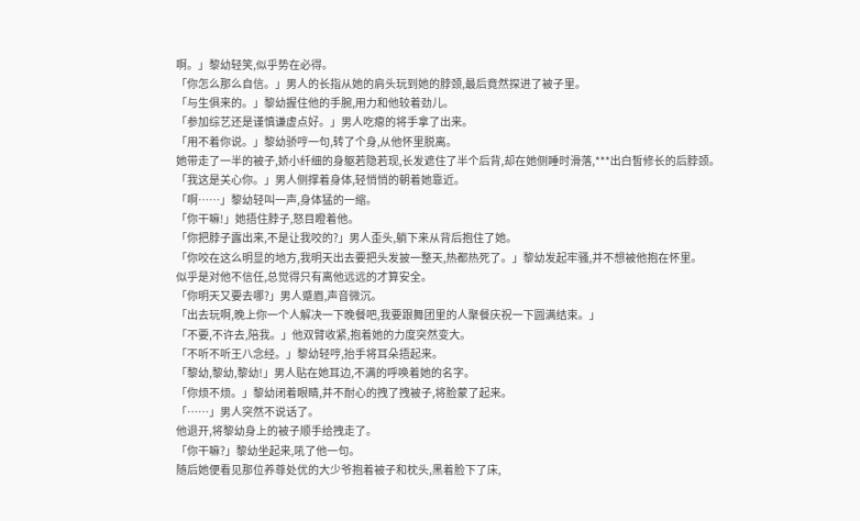啊。」黎幼轻笑,似乎势在必得。
「你怎么那么自信。」男人的长指从她的肩头玩到她的脖颈,最后竟然探进了被子里。
「与生俱来的。」黎幼握住他的手腕,用力和他较着劲儿。
「参加综艺还是谨慎谦虚点好。」男人吃瘪的将手拿了出来。
「用不着你说。」黎幼骄哼一句,转了个身,从他怀里脱离。
她带走了一半的被子,娇小纤细的身躯若隐若现,长发遮住了半个后背,却在她侧睡时滑落,***出白皙修长的后脖颈。
「我这是关心你。」男人侧撑着身体,轻悄悄的朝着她靠近。
「啊……」黎幼轻叫一声,身体猛的一缩。
「你干嘛!」她捂住脖子,怒目瞪着他。
「你把脖子露出来,不是让我咬的?」男人歪头,躺下来从背后抱住了她。
「你咬在这么明显的地方,我明天出去要把头发披一整天,热都热死了。」黎幼发起牢骚,并不想被他抱在怀里。
似乎是对他不信任,总觉得只有离他远远的才算安全。
「你明天又要去哪?」男人蹙眉,声音微沉。
「出去玩啊,晚上你一个人解决一下晚餐吧,我要跟舞团里的人聚餐庆祝一下圆满结束。」
「不要,不许去,陪我。」他双臂收紧,抱着她的力度突然变大。
「不听不听王八念经。」黎幼轻哼,抬手将耳朵捂起来。
「黎幼,黎幼,黎幼!」男人贴在她耳边,不满的呼唤着她的名字。
「你烦不烦。」黎幼闭着眼睛,并不耐心的拽了拽被子,将脸蒙了起来。
「……」男人突然不说话了。
他退开,将黎幼身上的被子顺手给拽走了。
「你干嘛?」黎幼坐起来,吼了他一句。
随后她便看见那位养尊处优的大少爷抱着被子和枕头,黑着脸下了床,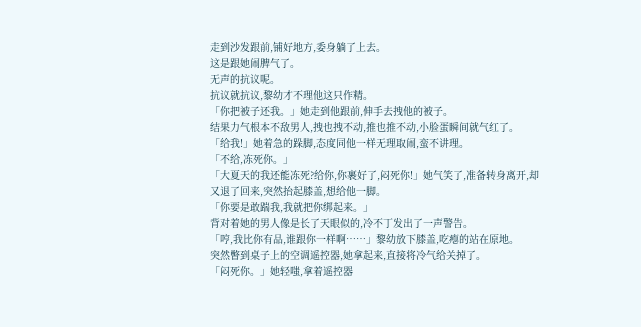走到沙发跟前,铺好地方,委身躺了上去。
这是跟她闹脾气了。
无声的抗议呢。
抗议就抗议,黎幼才不理他这只作精。
「你把被子还我。」她走到他跟前,伸手去拽他的被子。
结果力气根本不敌男人,拽也拽不动,推也推不动,小脸蛋瞬间就气红了。
「给我!」她着急的跺脚,态度同他一样无理取闹,蛮不讲理。
「不给,冻死你。」
「大夏天的我还能冻死?给你,你裹好了,闷死你!」她气笑了,准备转身离开,却又退了回来,突然抬起膝盖,想给他一脚。
「你要是敢踹我,我就把你绑起来。」
背对着她的男人像是长了天眼似的,冷不丁发出了一声警告。
「哼,我比你有品,谁跟你一样啊……」黎幼放下膝盖,吃瘪的站在原地。
突然瞥到桌子上的空调遥控器,她拿起来,直接将冷气给关掉了。
「闷死你。」她轻嗤,拿着遥控器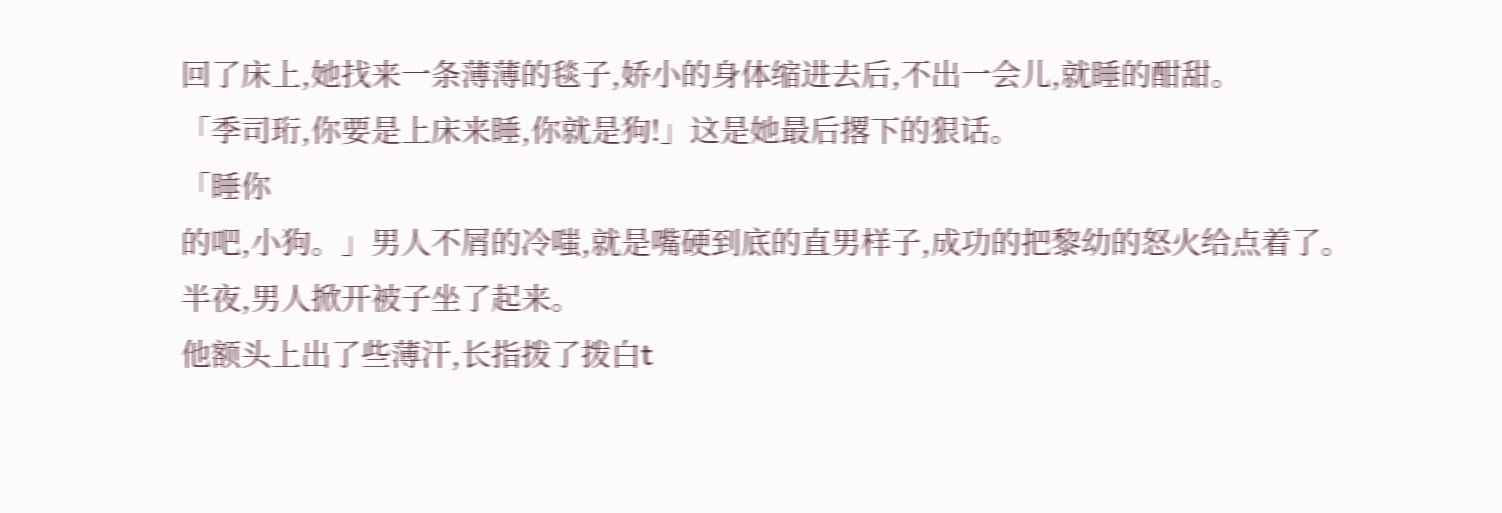回了床上,她找来一条薄薄的毯子,娇小的身体缩进去后,不出一会儿,就睡的酣甜。
「季司珩,你要是上床来睡,你就是狗!」这是她最后撂下的狠话。
「睡你
的吧,小狗。」男人不屑的冷嗤,就是嘴硬到底的直男样子,成功的把黎幼的怒火给点着了。
半夜,男人掀开被子坐了起来。
他额头上出了些薄汗,长指拨了拨白t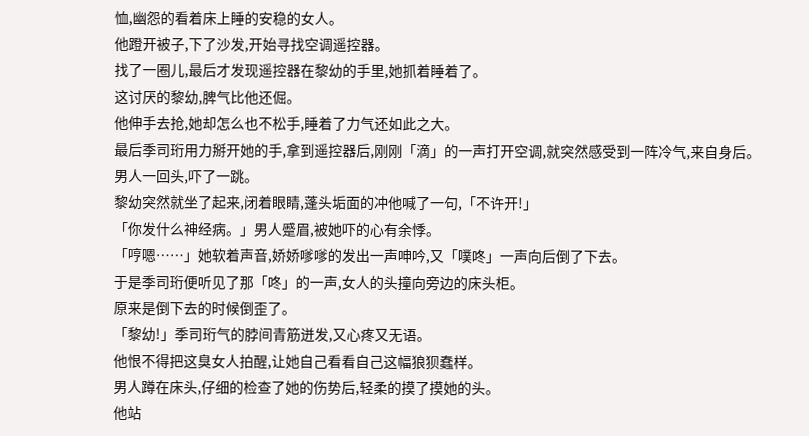恤,幽怨的看着床上睡的安稳的女人。
他蹬开被子,下了沙发,开始寻找空调遥控器。
找了一圈儿,最后才发现遥控器在黎幼的手里,她抓着睡着了。
这讨厌的黎幼,脾气比他还倔。
他伸手去抢,她却怎么也不松手,睡着了力气还如此之大。
最后季司珩用力掰开她的手,拿到遥控器后,刚刚「滴」的一声打开空调,就突然感受到一阵冷气,来自身后。
男人一回头,吓了一跳。
黎幼突然就坐了起来,闭着眼睛,蓬头垢面的冲他喊了一句,「不许开!」
「你发什么神经病。」男人蹙眉,被她吓的心有余悸。
「哼嗯……」她软着声音,娇娇嗲嗲的发出一声呻吟,又「噗咚」一声向后倒了下去。
于是季司珩便听见了那「咚」的一声,女人的头撞向旁边的床头柜。
原来是倒下去的时候倒歪了。
「黎幼!」季司珩气的脖间青筋迸发,又心疼又无语。
他恨不得把这臭女人拍醒,让她自己看看自己这幅狼狈蠢样。
男人蹲在床头,仔细的检查了她的伤势后,轻柔的摸了摸她的头。
他站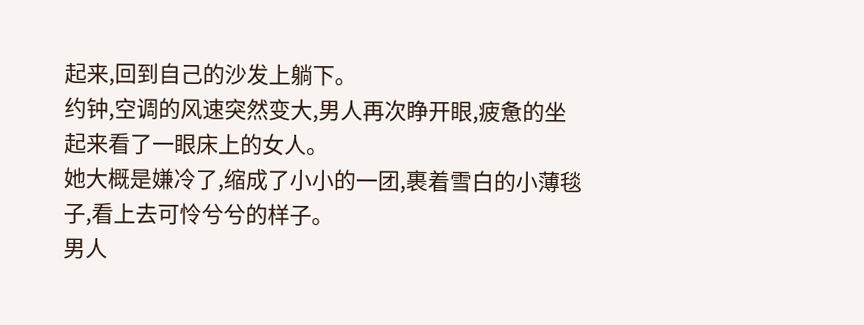起来,回到自己的沙发上躺下。
约钟,空调的风速突然变大,男人再次睁开眼,疲惫的坐起来看了一眼床上的女人。
她大概是嫌冷了,缩成了小小的一团,裹着雪白的小薄毯子,看上去可怜兮兮的样子。
男人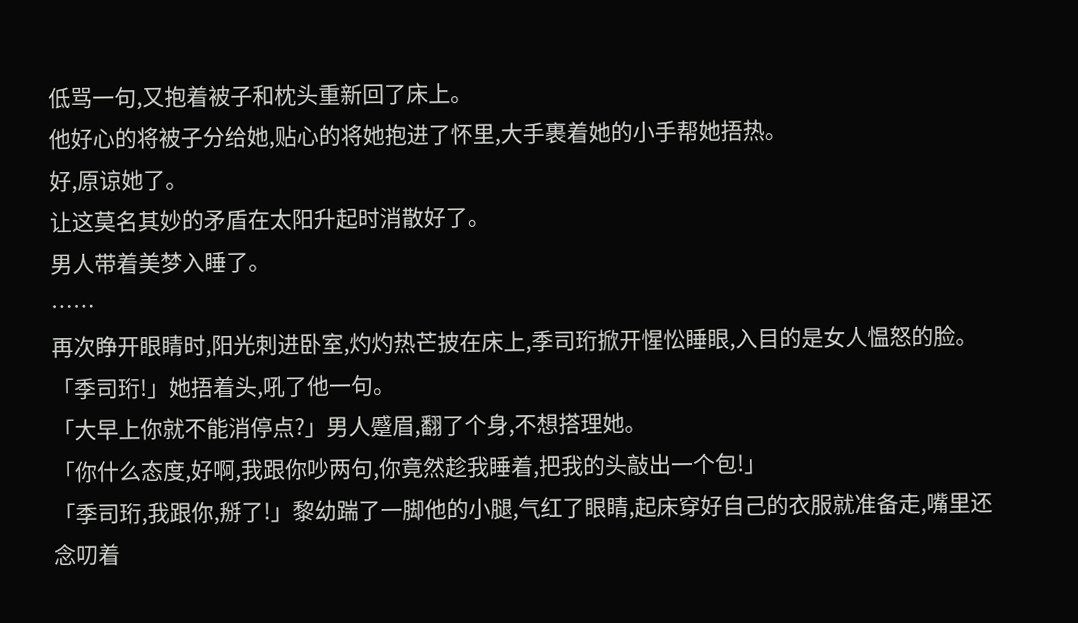低骂一句,又抱着被子和枕头重新回了床上。
他好心的将被子分给她,贴心的将她抱进了怀里,大手裹着她的小手帮她捂热。
好,原谅她了。
让这莫名其妙的矛盾在太阳升起时消散好了。
男人带着美梦入睡了。
……
再次睁开眼睛时,阳光刺进卧室,灼灼热芒披在床上,季司珩掀开惺忪睡眼,入目的是女人愠怒的脸。
「季司珩!」她捂着头,吼了他一句。
「大早上你就不能消停点?」男人蹙眉,翻了个身,不想搭理她。
「你什么态度,好啊,我跟你吵两句,你竟然趁我睡着,把我的头敲出一个包!」
「季司珩,我跟你,掰了!」黎幼踹了一脚他的小腿,气红了眼睛,起床穿好自己的衣服就准备走,嘴里还念叨着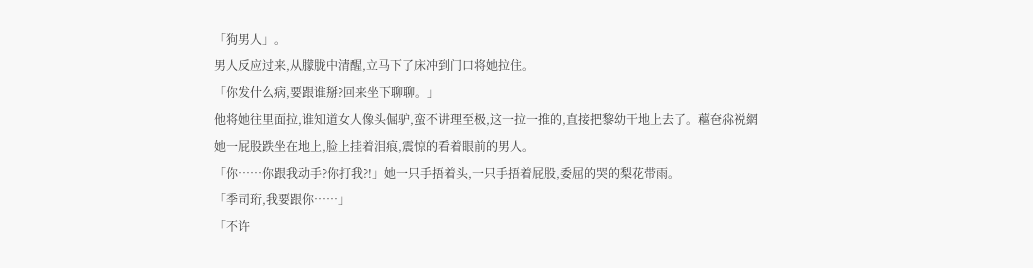「狗男人」。
男人反应过来,从朦胧中清醒,立马下了床冲到门口将她拉住。
「你发什么病,要跟谁掰?回来坐下聊聊。」
他将她往里面拉,谁知道女人像头倔驴,蛮不讲理至极,这一拉一推的,直接把黎幼干地上去了。藲夿尛裞網
她一屁股跌坐在地上,脸上挂着泪痕,震惊的看着眼前的男人。
「你……你跟我动手?你打我?!」她一只手捂着头,一只手捂着屁股,委屈的哭的梨花带雨。
「季司珩,我要跟你……」
「不许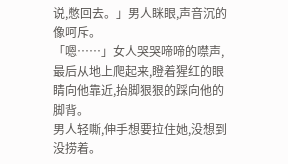说,憋回去。」男人眯眼,声音沉的像呵斥。
「嗯……」女人哭哭啼啼的噤声,最后从地上爬起来,瞪着猩红的眼睛向他靠近,抬脚狠狠的踩向他的脚背。
男人轻嘶,伸手想要拉住她,没想到没捞着。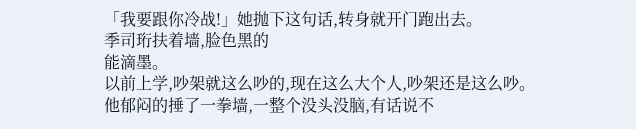「我要跟你冷战!」她抛下这句话,转身就开门跑出去。
季司珩扶着墙,脸色黑的
能滴墨。
以前上学,吵架就这么吵的,现在这么大个人,吵架还是这么吵。
他郁闷的捶了一拳墙,一整个没头没脑,有话说不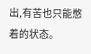出,有苦也只能憋着的状态。